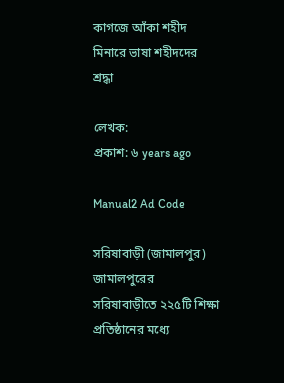কাগজে আঁকা শহীদ মিনারে ভাষা শহীদদের শ্রদ্ধা

লেখক:
প্রকাশ: ৬ years ago

Manual2 Ad Code

সরিষাবাড়ী (জামালপুর)
জামালপুরের সরিষাবাড়ীতে ২২৫টি শিক্ষা প্রতিষ্ঠানের মধ্যে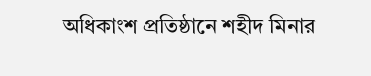অধিকাংশ প্রতিষ্ঠানে শহীদ মিনার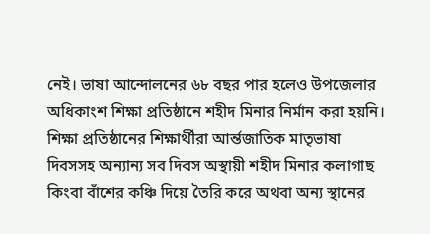নেই। ভাষা আন্দোলনের ৬৮ বছর পার হলেও উপজেলার অধিকাংশ শিক্ষা প্রতিষ্ঠানে শহীদ মিনার নির্মান করা হয়নি। শিক্ষা প্রতিষ্ঠানের শিক্ষার্থীরা আর্ন্তজাতিক মাতৃভাষা দিবসসহ অন্যান্য সব দিবস অস্থায়ী শহীদ মিনার কলাগাছ কিংবা বাঁশের কঞ্চি দিয়ে তৈরি করে অথবা অন্য স্থানের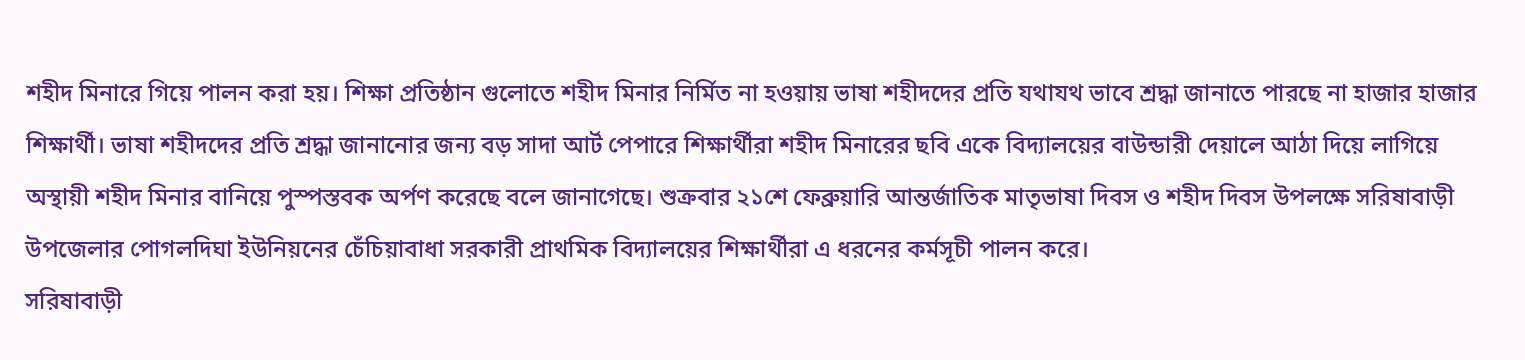শহীদ মিনারে গিয়ে পালন করা হয়। শিক্ষা প্রতিষ্ঠান গুলোতে শহীদ মিনার নির্মিত না হওয়ায় ভাষা শহীদদের প্রতি যথাযথ ভাবে শ্রদ্ধা জানাতে পারছে না হাজার হাজার শিক্ষার্থী। ভাষা শহীদদের প্রতি শ্রদ্ধা জানানোর জন্য বড় সাদা আর্ট পেপারে শিক্ষার্থীরা শহীদ মিনারের ছবি একে বিদ্যালয়ের বাউন্ডারী দেয়ালে আঠা দিয়ে লাগিয়ে অস্থায়ী শহীদ মিনার বানিয়ে পুস্পস্তবক অর্পণ করেছে বলে জানাগেছে। শুক্রবার ২১শে ফেব্রুয়ারি আন্তর্জাতিক মাতৃভাষা দিবস ও শহীদ দিবস উপলক্ষে সরিষাবাড়ী উপজেলার পোগলদিঘা ইউনিয়নের চেঁচিয়াবাধা সরকারী প্রাথমিক বিদ্যালয়ের শিক্ষার্থীরা এ ধরনের কর্মসূচী পালন করে।
সরিষাবাড়ী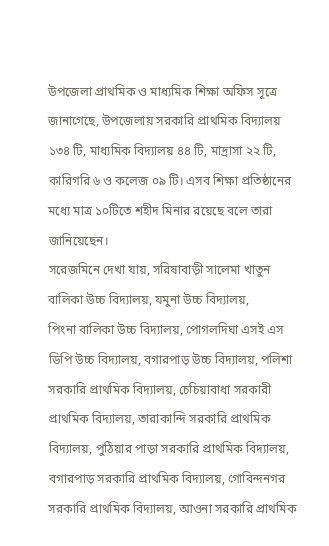উপজেলা প্রাথমিক ও মাধ্যমিক শিক্ষা অফিস সূত্রে জানাগেছে, উপজেলায় সরকারি প্রাথমিক বিদ্যালয় ১৩৪ টি, মাধ্যমিক বিদ্যালয় ৪৪ টি, মাদ্রাসা ২২ টি, কারিগরি ৬ ও কলেজ ০৯ টি। এসব শিক্ষা প্রতিষ্ঠানের মধ্যে মাত্র ১০টিতে শহীদ মিনার রয়েছে বলে তারা জানিয়েছেন।
সরেজমিনে দেখা যায়, সরিষাবাড়ী সালেমা খাতুন বালিকা উচ্চ বিদ্যালয়, যমুনা উচ্চ বিদ্যালয়,
পিংনা বালিকা উচ্চ বিদ্যালয়, পোগলদিঘা এসই এস ডিপি উচ্চ বিদ্যালয়, বগারপাড় উচ্চ বিদ্যালয়, পলিশা সরকারি প্রাথমিক বিদ্যালয়, চেচিয়াবাধা সরকারী প্রাথমিক বিদ্যালয়, তারাকান্দি সরকারি প্রাথমিক বিদ্যালয়, পুঠিয়ার পাড়া সরকারি প্রাথমিক বিদ্যালয়, বগারপাড় সরকারি প্রাথমিক বিদ্যালয়, গোবিন্দনগর সরকারি প্রাথমিক বিদ্যালয়, আওনা সরকারি প্রাথমিক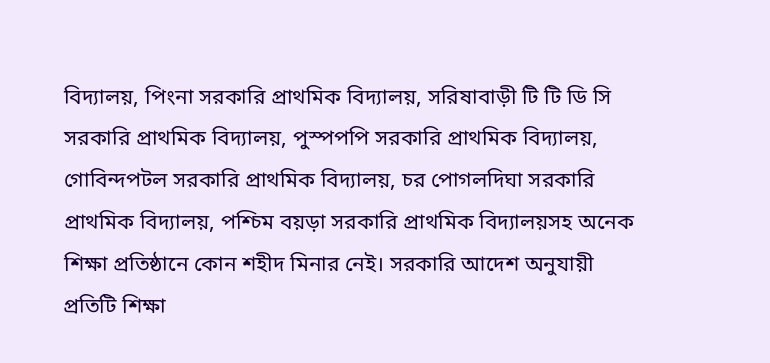বিদ্যালয়, পিংনা সরকারি প্রাথমিক বিদ্যালয়, সরিষাবাড়ী টি টি ডি সি সরকারি প্রাথমিক বিদ্যালয়, পুস্পপপি সরকারি প্রাথমিক বিদ্যালয়, গোবিন্দপটল সরকারি প্রাথমিক বিদ্যালয়, চর পোগলদিঘা সরকারি প্রাথমিক বিদ্যালয়, পশ্চিম বয়ড়া সরকারি প্রাথমিক বিদ্যালয়সহ অনেক শিক্ষা প্রতিষ্ঠানে কোন শহীদ মিনার নেই। সরকারি আদেশ অনুযায়ী প্রতিটি শিক্ষা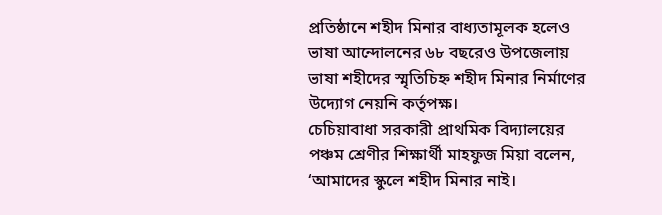প্রতিষ্ঠানে শহীদ মিনার বাধ্যতামূলক হলেও ভাষা আন্দোলনের ৬৮ বছরেও উপজেলায় ভাষা শহীদের স্মৃতিচিহ্ন শহীদ মিনার নির্মাণের উদ্যোগ নেয়নি কর্তৃপক্ষ।
চেচিয়াবাধা সরকারী প্রাথমিক বিদ্যালয়ের পঞ্চম শ্রেণীর শিক্ষার্থী মাহফুজ মিয়া বলেন, ‘আমাদের স্কুলে শহীদ মিনার নাই।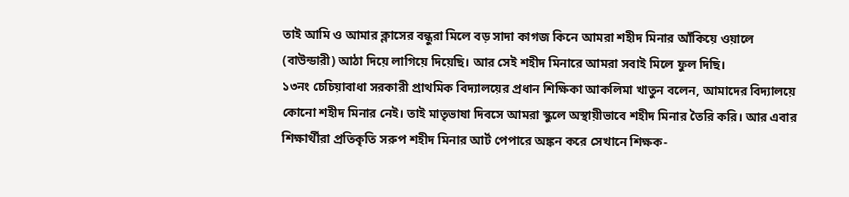তাই আমি ও আমার ক্লাসের বন্ধুরা মিলে বড় সাদা কাগজ কিনে আমরা শহীদ মিনার আঁকিয়ে ওয়ালে (বাউন্ডারী) আঠা দিয়ে লাগিয়ে দিয়েছি। আর সেই শহীদ মিনারে আমরা সবাই মিলে ফুল দিছি।
১৩নং চেচিয়াবাধা সরকারী প্রাথমিক বিদ্যালয়ের প্রধান শিক্ষিকা আকলিমা খাতুন বলেন, আমাদের বিদ্যালয়ে কোনো শহীদ মিনার নেই। তাই মাতৃভাষা দিবসে আমরা স্কুলে অস্থায়ীভাবে শহীদ মিনার তৈরি করি। আর এবার শিক্ষার্থীরা প্রতিকৃতি সরুপ শহীদ মিনার আর্ট পেপারে অঙ্কন করে সেখানে শিক্ষক-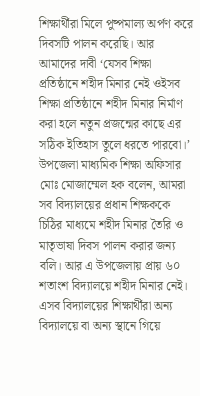শিক্ষার্থীরা মিলে পুষ্পমাল্য অর্পণ করে দিবসটি পালন করেছি। আর আমাদের দাবী ‘যেসব শিক্ষা প্রতিষ্ঠানে শহীদ মিনার নেই ওইসব শিক্ষা প্রতিষ্ঠানে শহীদ মিনার নির্মাণ করা হলে নতুন প্রজন্মের কাছে এর সঠিক ইতিহাস তুলে ধরতে পারবো।’
উপজেলা মাধ্যমিক শিক্ষা অফিসার মোঃ মোজাম্মেল হক বলেন, আমরা সব বিদ্যালয়ের প্রধান শিক্ষককে চিঠির মাধ্যমে শহীদ মিনার তৈরি ও মাতৃভাষা দিবস পালন করার জন্য বলি। আর এ উপজেলায় প্রায় ৬০ শতাংশ বিদ্যালয়ে শহীদ মিনার নেই। এসব বিদ্যালয়ের শিক্ষার্থীরা অন্য বিদ্যালয়ে বা অন্য স্থানে গিয়ে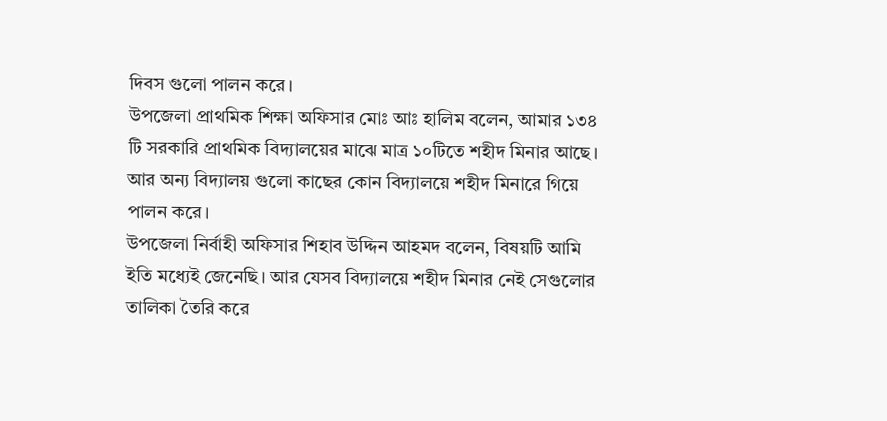দিবস গুলো পালন করে।
উপজেলা প্রাথমিক শিক্ষা অফিসার মোঃ আঃ হালিম বলেন, আমার ১৩৪ টি সরকারি প্রাথমিক বিদ্যালয়ের মাঝে মাত্র ১০টিতে শহীদ মিনার আছে। আর অন্য বিদ্যালয় গুলো কাছের কোন বিদ্যালয়ে শহীদ মিনারে গিয়ে পালন করে।
উপজেলা নির্বাহী অফিসার শিহাব উদ্দিন আহমদ বলেন, বিষয়টি আমি ইতি মধ্যেই জেনেছি। আর যেসব বিদ্যালয়ে শহীদ মিনার নেই সেগুলোর তালিকা তৈরি করে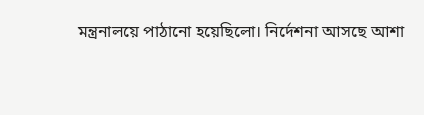মন্ত্রনালয়ে পাঠানো হয়েছিলো। নির্দেশনা আসছে আশা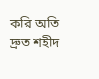করি অতি দ্রুত শহীদ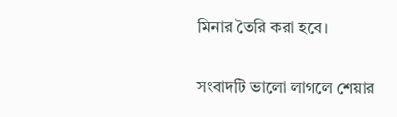মিনার তৈরি করা হবে।

সংবাদটি ভালো লাগলে শেয়ার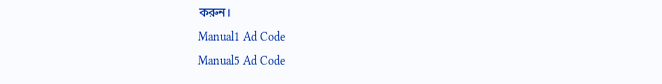করুন।
Manual1 Ad Code
Manual5 Ad Code